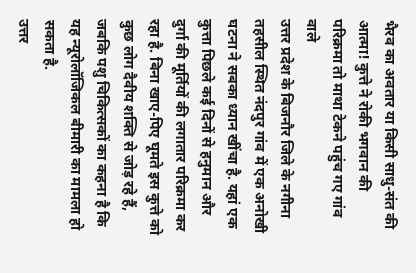भैरव का अवतार या किसी साधु-संत की आत्मा! कुत्ते ने रोकी भगवान की परिक्रमा तो माथा टेकने पहुंच गए गांव वाले
उत्तर प्रदेश के बिजनौर जिले के नगीना तहसील स्थित नंदपुर गांव में एक अनोखी घटना ने सबका ध्यान खींचा है. यहां एक कुत्ता पिछले कई दिनों से हनुमान और दुर्गा की मूर्तियों की लगातार परिक्रमा कर रहा है. बिना खाए-पिए घूमते इस कुत्ते को कुछ लोग दैवीय शक्ति से जोड़ रहे हैं, जबकि पशु चिकित्सकों का कहना है कि यह न्यूरोलॉजिकल बीमारी का मामला हो सकता है.
उत्तर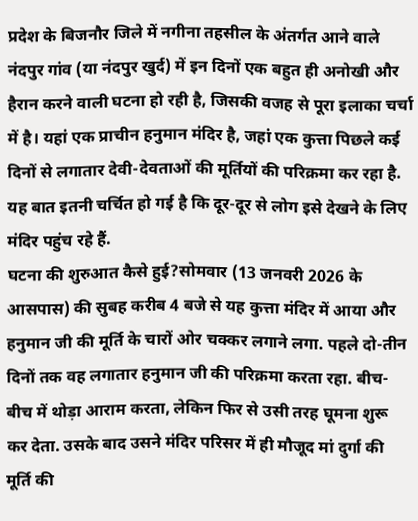प्रदेश के बिजनौर जिले में नगीना तहसील के अंतर्गत आने वाले नंदपुर गांव (या नंदपुर खुर्द) में इन दिनों एक बहुत ही अनोखी और हैरान करने वाली घटना हो रही है, जिसकी वजह से पूरा इलाका चर्चा में है। यहां एक प्राचीन हनुमान मंदिर है, जहां एक कुत्ता पिछले कई दिनों से लगातार देवी-देवताओं की मूर्तियों की परिक्रमा कर रहा है. यह बात इतनी चर्चित हो गई है कि दूर-दूर से लोग इसे देखने के लिए मंदिर पहुंच रहे हैं.
घटना की शुरुआत कैसे हुई?सोमवार (13 जनवरी 2026 के आसपास) की सुबह करीब 4 बजे से यह कुत्ता मंदिर में आया और हनुमान जी की मूर्ति के चारों ओर चक्कर लगाने लगा. पहले दो-तीन दिनों तक वह लगातार हनुमान जी की परिक्रमा करता रहा. बीच-बीच में थोड़ा आराम करता, लेकिन फिर से उसी तरह घूमना शुरू कर देता. उसके बाद उसने मंदिर परिसर में ही मौजूद मां दुर्गा की मूर्ति की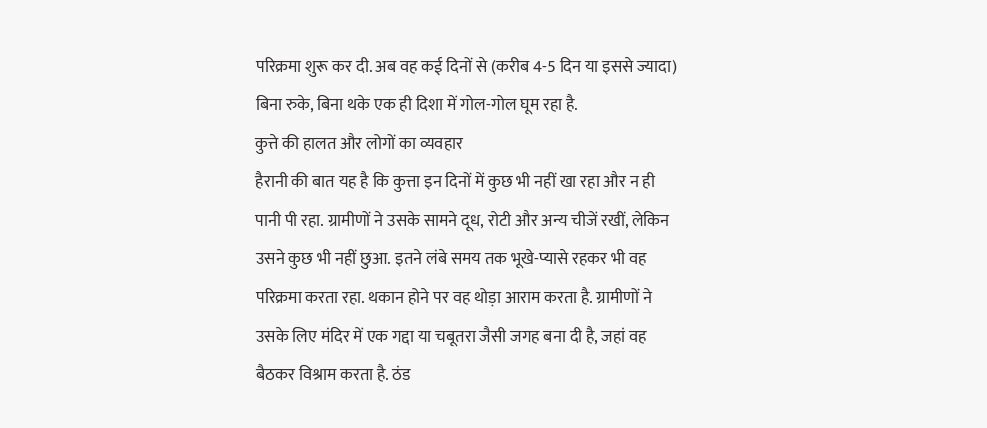परिक्रमा शुरू कर दी. अब वह कई दिनों से (करीब 4-5 दिन या इससे ज्यादा) बिना रुके, बिना थके एक ही दिशा में गोल-गोल घूम रहा है.
कुत्ते की हालत और लोगों का व्यवहार
हैरानी की बात यह है कि कुत्ता इन दिनों में कुछ भी नहीं खा रहा और न ही पानी पी रहा. ग्रामीणों ने उसके सामने दूध, रोटी और अन्य चीजें रखीं, लेकिन उसने कुछ भी नहीं छुआ. इतने लंबे समय तक भूखे-प्यासे रहकर भी वह परिक्रमा करता रहा. थकान होने पर वह थोड़ा आराम करता है. ग्रामीणों ने उसके लिए मंदिर में एक गद्दा या चबूतरा जैसी जगह बना दी है, जहां वह बैठकर विश्राम करता है. ठंड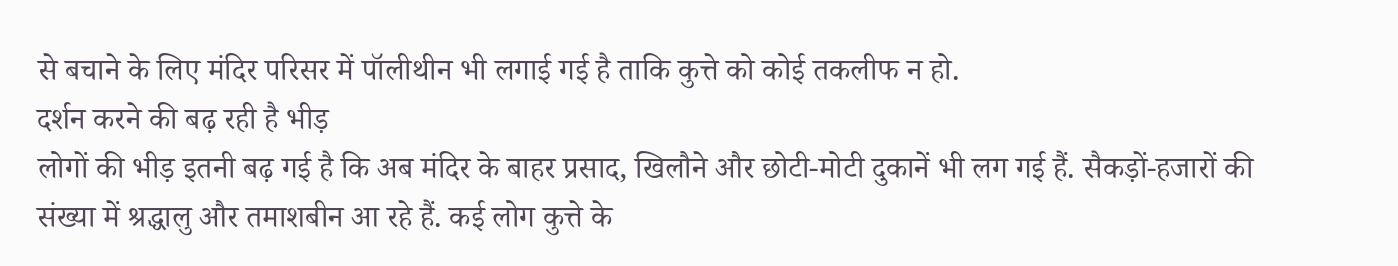से बचाने के लिए मंदिर परिसर में पॉलीथीन भी लगाई गई है ताकि कुत्ते को कोई तकलीफ न हो.
दर्शन करने की बढ़ रही है भीड़
लोगों की भीड़ इतनी बढ़ गई है कि अब मंदिर के बाहर प्रसाद, खिलौने और छोटी-मोटी दुकानें भी लग गई हैं. सैकड़ों-हजारों की संख्या में श्रद्धालु और तमाशबीन आ रहे हैं. कई लोग कुत्ते के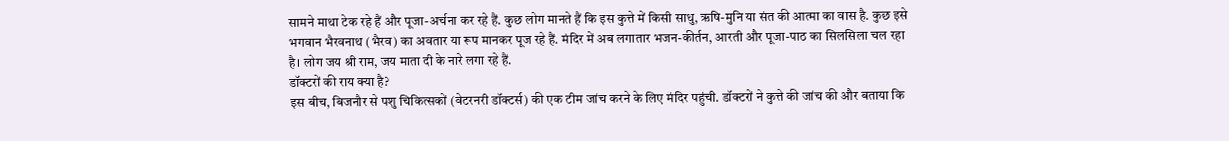सामने माथा टेक रहे हैं और पूजा-अर्चना कर रहे हैं. कुछ लोग मानते हैं कि इस कुत्ते में किसी साधु, ऋषि-मुनि या संत की आत्मा का वास है. कुछ इसे भगवान भैरवनाथ (भैरव) का अवतार या रूप मानकर पूज रहे हैं. मंदिर में अब लगातार भजन-कीर्तन, आरती और पूजा-पाठ का सिलसिला चल रहा है। लोग जय श्री राम, जय माता दी के नारे लगा रहे हैं.
डॉक्टरों की राय क्या है?
इस बीच, बिजनौर से पशु चिकित्सकों (वेटरनरी डॉक्टर्स) की एक टीम जांच करने के लिए मंदिर पहुंची. डॉक्टरों ने कुत्ते की जांच की और बताया कि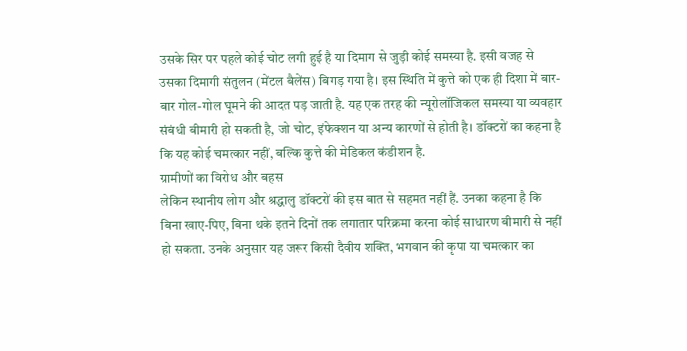उसके सिर पर पहले कोई चोट लगी हुई है या दिमाग से जुड़ी कोई समस्या है. इसी वजह से उसका दिमागी संतुलन (मेंटल बैलेंस) बिगड़ गया है। इस स्थिति में कुत्ते को एक ही दिशा में बार-बार गोल-गोल घूमने की आदत पड़ जाती है. यह एक तरह की न्यूरोलॉजिकल समस्या या व्यवहार संबंधी बीमारी हो सकती है, जो चोट, इंफेक्शन या अन्य कारणों से होती है। डॉक्टरों का कहना है कि यह कोई चमत्कार नहीं, बल्कि कुत्ते की मेडिकल कंडीशन है.
ग्रामीणों का विरोध और बहस
लेकिन स्थानीय लोग और श्रद्धालु डॉक्टरों की इस बात से सहमत नहीं हैं. उनका कहना है कि बिना खाए-पिए, बिना थके इतने दिनों तक लगातार परिक्रमा करना कोई साधारण बीमारी से नहीं हो सकता. उनके अनुसार यह जरूर किसी दैवीय शक्ति, भगवान की कृपा या चमत्कार का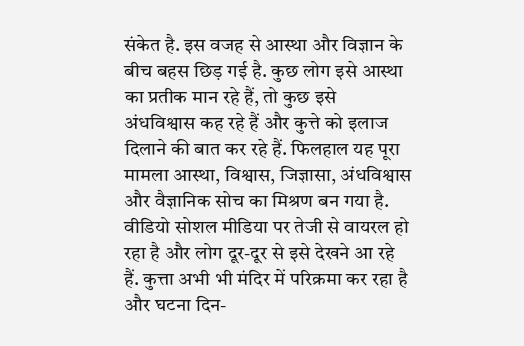संकेत है. इस वजह से आस्था और विज्ञान के बीच बहस छिड़ गई है. कुछ लोग इसे आस्था का प्रतीक मान रहे हैं, तो कुछ इसे अंधविश्वास कह रहे हैं और कुत्ते को इलाज दिलाने की बात कर रहे हैं. फिलहाल यह पूरा मामला आस्था, विश्वास, जिज्ञासा, अंधविश्वास और वैज्ञानिक सोच का मिश्रण बन गया है. वीडियो सोशल मीडिया पर तेजी से वायरल हो रहा है और लोग दूर-दूर से इसे देखने आ रहे हैं. कुत्ता अभी भी मंदिर में परिक्रमा कर रहा है और घटना दिन-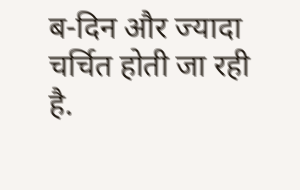ब-दिन और ज्यादा चर्चित होती जा रही है.